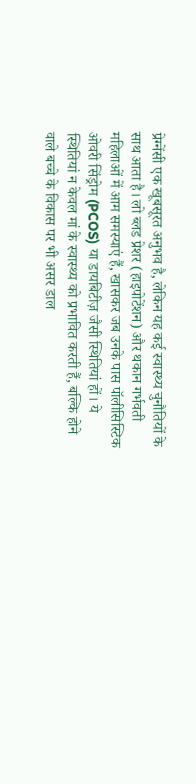प्रेग्नेंसी एक खूबसूरत अनुभव है, लेकिन यह कई स्वास्थ्य चुनौतियों के साथ आता है। लो ब्लड प्रेशर (हाइपोटेंशन) और थकान गर्भवती महिलाओं में आम समस्याएं हैं, खासकर जब उनके पास पॉलीसिस्टिक ओवरी सिंड्रोम (PCOS) या डायबिटीज़ जैसी स्थितियां हों। ये स्थितियां न केवल मां के स्वास्थ्य को प्रभावित करती हैं, बल्कि होने वाले बच्चे के विकास पर भी असर डाल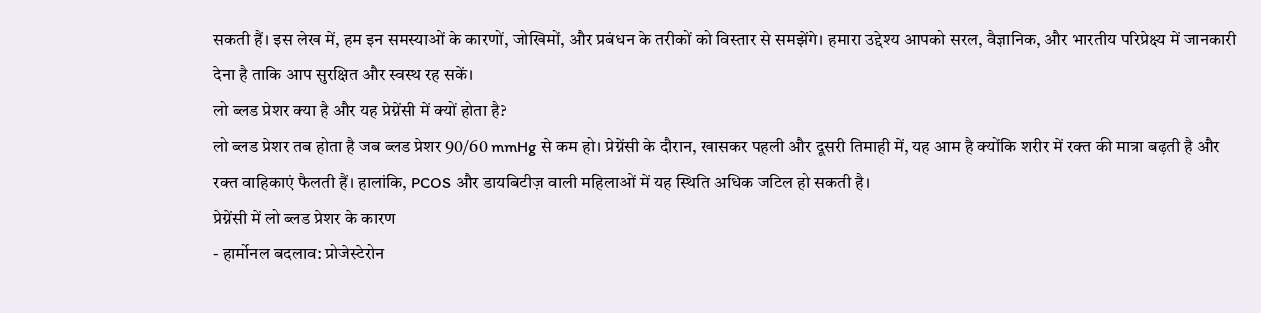सकती हैं। इस लेख में, हम इन समस्याओं के कारणों, जोखिमों, और प्रबंधन के तरीकों को विस्तार से समझेंगे। हमारा उद्देश्य आपको सरल, वैज्ञानिक, और भारतीय परिप्रेक्ष्य में जानकारी देना है ताकि आप सुरक्षित और स्वस्थ रह सकें।
लो ब्लड प्रेशर क्या है और यह प्रेग्नेंसी में क्यों होता है?
लो ब्लड प्रेशर तब होता है जब ब्लड प्रेशर 90/60 mmHg से कम हो। प्रेग्नेंसी के दौरान, खासकर पहली और दूसरी तिमाही में, यह आम है क्योंकि शरीर में रक्त की मात्रा बढ़ती है और रक्त वाहिकाएं फैलती हैं। हालांकि, PCOS और डायबिटीज़ वाली महिलाओं में यह स्थिति अधिक जटिल हो सकती है।
प्रेग्नेंसी में लो ब्लड प्रेशर के कारण
- हार्मोनल बदलाव: प्रोजेस्टेरोन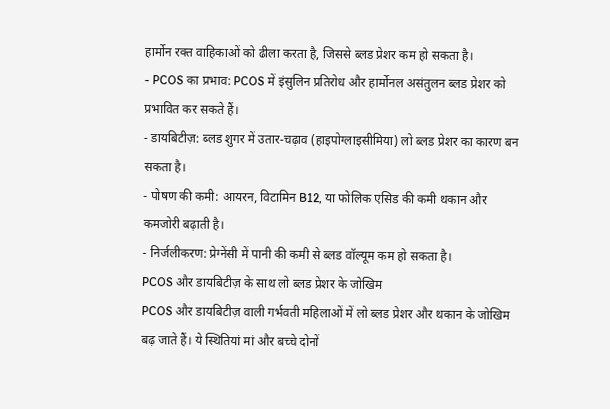हार्मोन रक्त वाहिकाओं को ढीला करता है, जिससे ब्लड प्रेशर कम हो सकता है।
- PCOS का प्रभाव: PCOS में इंसुलिन प्रतिरोध और हार्मोनल असंतुलन ब्लड प्रेशर को प्रभावित कर सकते हैं।
- डायबिटीज़: ब्लड शुगर में उतार-चढ़ाव (हाइपोग्लाइसीमिया) लो ब्लड प्रेशर का कारण बन सकता है।
- पोषण की कमी: आयरन, विटामिन B12, या फोलिक एसिड की कमी थकान और कमजोरी बढ़ाती है।
- निर्जलीकरण: प्रेग्नेंसी में पानी की कमी से ब्लड वॉल्यूम कम हो सकता है।
PCOS और डायबिटीज़ के साथ लो ब्लड प्रेशर के जोखिम
PCOS और डायबिटीज़ वाली गर्भवती महिलाओं में लो ब्लड प्रेशर और थकान के जोखिम बढ़ जाते हैं। ये स्थितियां मां और बच्चे दोनों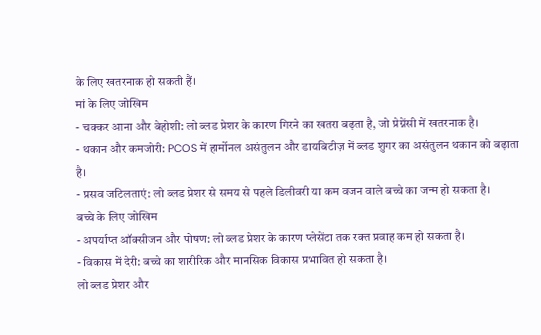के लिए खतरनाक हो सकती हैं।
मां के लिए जोखिम
- चक्कर आना और बेहोशी: लो ब्लड प्रेशर के कारण गिरने का खतरा बढ़ता है, जो प्रेग्नेंसी में खतरनाक है।
- थकान और कमजोरी: PCOS में हार्मोनल असंतुलन और डायबिटीज़ में ब्लड शुगर का असंतुलन थकान को बढ़ाता है।
- प्रसव जटिलताएं: लो ब्लड प्रेशर से समय से पहले डिलीवरी या कम वजन वाले बच्चे का जन्म हो सकता है।
बच्चे के लिए जोखिम
- अपर्याप्त ऑक्सीजन और पोषण: लो ब्लड प्रेशर के कारण प्लेसेंटा तक रक्त प्रवाह कम हो सकता है।
- विकास में देरी: बच्चे का शारीरिक और मानसिक विकास प्रभावित हो सकता है।
लो ब्लड प्रेशर और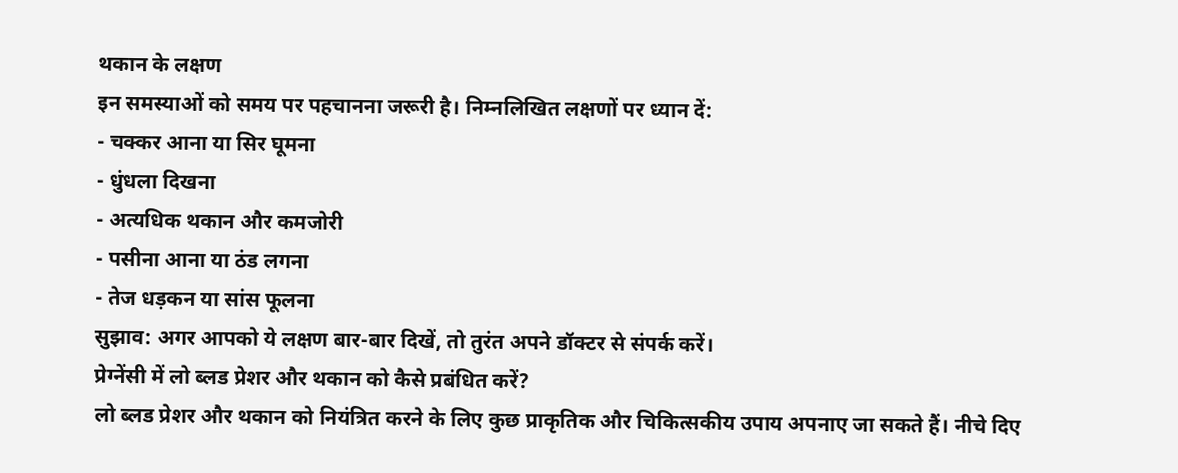थकान के लक्षण
इन समस्याओं को समय पर पहचानना जरूरी है। निम्नलिखित लक्षणों पर ध्यान दें:
- चक्कर आना या सिर घूमना
- धुंधला दिखना
- अत्यधिक थकान और कमजोरी
- पसीना आना या ठंड लगना
- तेज धड़कन या सांस फूलना
सुझाव: अगर आपको ये लक्षण बार-बार दिखें, तो तुरंत अपने डॉक्टर से संपर्क करें।
प्रेग्नेंसी में लो ब्लड प्रेशर और थकान को कैसे प्रबंधित करें?
लो ब्लड प्रेशर और थकान को नियंत्रित करने के लिए कुछ प्राकृतिक और चिकित्सकीय उपाय अपनाए जा सकते हैं। नीचे दिए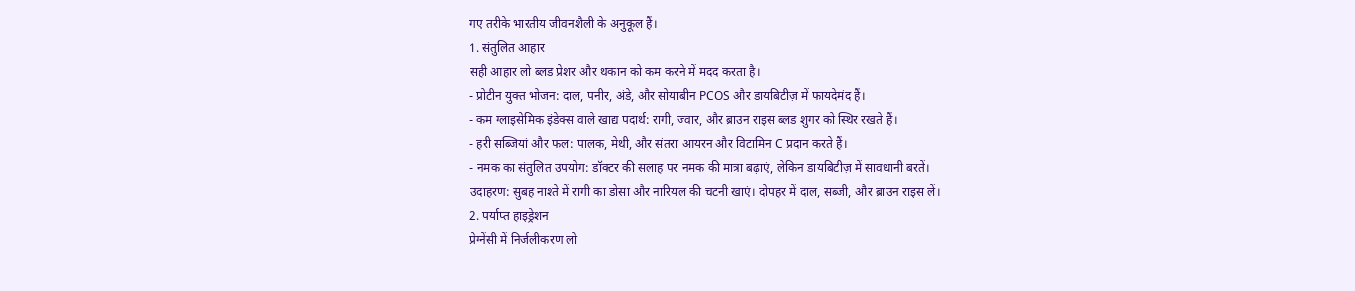गए तरीके भारतीय जीवनशैली के अनुकूल हैं।
1. संतुलित आहार
सही आहार लो ब्लड प्रेशर और थकान को कम करने में मदद करता है।
- प्रोटीन युक्त भोजन: दाल, पनीर, अंडे, और सोयाबीन PCOS और डायबिटीज़ में फायदेमंद हैं।
- कम ग्लाइसेमिक इंडेक्स वाले खाद्य पदार्थ: रागी, ज्वार, और ब्राउन राइस ब्लड शुगर को स्थिर रखते हैं।
- हरी सब्जियां और फल: पालक, मेथी, और संतरा आयरन और विटामिन C प्रदान करते हैं।
- नमक का संतुलित उपयोग: डॉक्टर की सलाह पर नमक की मात्रा बढ़ाएं, लेकिन डायबिटीज़ में सावधानी बरतें।
उदाहरण: सुबह नाश्ते में रागी का डोसा और नारियल की चटनी खाएं। दोपहर में दाल, सब्जी, और ब्राउन राइस लें।
2. पर्याप्त हाइड्रेशन
प्रेग्नेंसी में निर्जलीकरण लो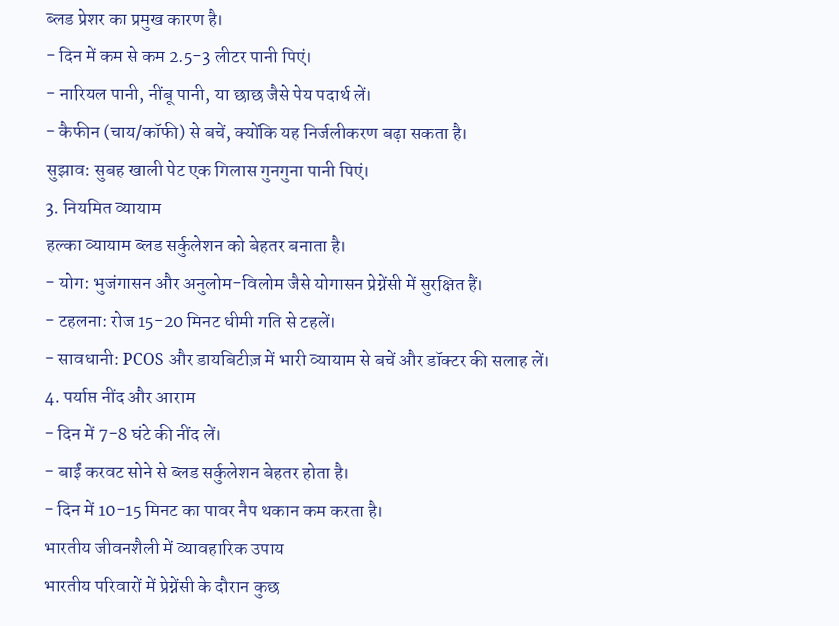ब्लड प्रेशर का प्रमुख कारण है।
- दिन में कम से कम 2.5-3 लीटर पानी पिएं।
- नारियल पानी, नींबू पानी, या छाछ जैसे पेय पदार्थ लें।
- कैफीन (चाय/कॉफी) से बचें, क्योंकि यह निर्जलीकरण बढ़ा सकता है।
सुझाव: सुबह खाली पेट एक गिलास गुनगुना पानी पिएं।
3. नियमित व्यायाम
हल्का व्यायाम ब्लड सर्कुलेशन को बेहतर बनाता है।
- योग: भुजंगासन और अनुलोम-विलोम जैसे योगासन प्रेग्नेंसी में सुरक्षित हैं।
- टहलना: रोज 15-20 मिनट धीमी गति से टहलें।
- सावधानी: PCOS और डायबिटीज़ में भारी व्यायाम से बचें और डॉक्टर की सलाह लें।
4. पर्याप्त नींद और आराम
- दिन में 7-8 घंटे की नींद लें।
- बाईं करवट सोने से ब्लड सर्कुलेशन बेहतर होता है।
- दिन में 10-15 मिनट का पावर नैप थकान कम करता है।
भारतीय जीवनशैली में व्यावहारिक उपाय
भारतीय परिवारों में प्रेग्नेंसी के दौरान कुछ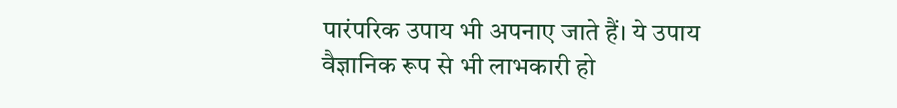पारंपरिक उपाय भी अपनाए जाते हैं। ये उपाय वैज्ञानिक रूप से भी लाभकारी हो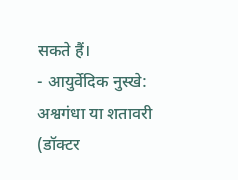सकते हैं।
- आयुर्वेदिक नुस्खे: अश्वगंधा या शतावरी (डॉक्टर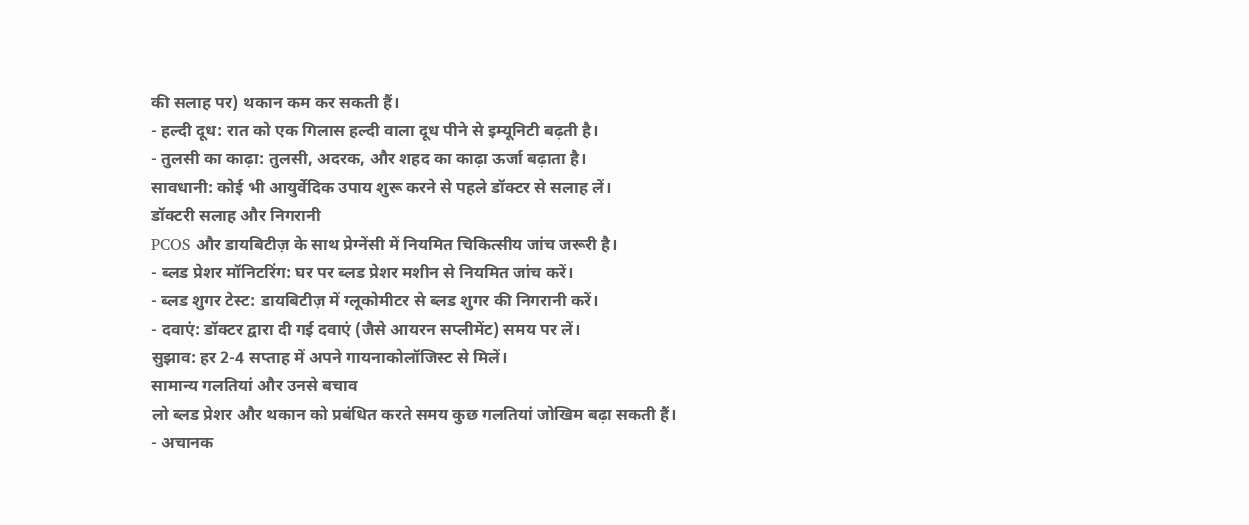की सलाह पर) थकान कम कर सकती हैं।
- हल्दी दूध: रात को एक गिलास हल्दी वाला दूध पीने से इम्यूनिटी बढ़ती है।
- तुलसी का काढ़ा: तुलसी, अदरक, और शहद का काढ़ा ऊर्जा बढ़ाता है।
सावधानी: कोई भी आयुर्वेदिक उपाय शुरू करने से पहले डॉक्टर से सलाह लें।
डॉक्टरी सलाह और निगरानी
PCOS और डायबिटीज़ के साथ प्रेग्नेंसी में नियमित चिकित्सीय जांच जरूरी है।
- ब्लड प्रेशर मॉनिटरिंग: घर पर ब्लड प्रेशर मशीन से नियमित जांच करें।
- ब्लड शुगर टेस्ट: डायबिटीज़ में ग्लूकोमीटर से ब्लड शुगर की निगरानी करें।
- दवाएं: डॉक्टर द्वारा दी गई दवाएं (जैसे आयरन सप्लीमेंट) समय पर लें।
सुझाव: हर 2-4 सप्ताह में अपने गायनाकोलॉजिस्ट से मिलें।
सामान्य गलतियां और उनसे बचाव
लो ब्लड प्रेशर और थकान को प्रबंधित करते समय कुछ गलतियां जोखिम बढ़ा सकती हैं।
- अचानक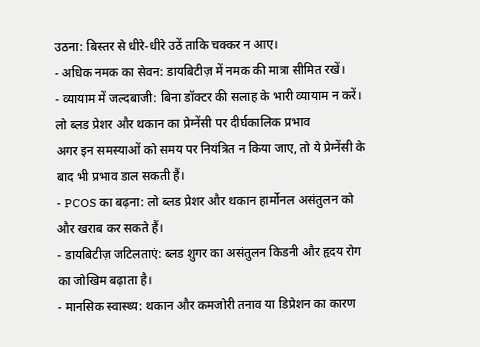उठना: बिस्तर से धीरे-धीरे उठें ताकि चक्कर न आए।
- अधिक नमक का सेवन: डायबिटीज़ में नमक की मात्रा सीमित रखें।
- व्यायाम में जल्दबाजी: बिना डॉक्टर की सलाह के भारी व्यायाम न करें।
लो ब्लड प्रेशर और थकान का प्रेग्नेंसी पर दीर्घकालिक प्रभाव
अगर इन समस्याओं को समय पर नियंत्रित न किया जाए, तो ये प्रेग्नेंसी के बाद भी प्रभाव डाल सकती हैं।
- PCOS का बढ़ना: लो ब्लड प्रेशर और थकान हार्मोनल असंतुलन को और खराब कर सकते हैं।
- डायबिटीज़ जटिलताएं: ब्लड शुगर का असंतुलन किडनी और हृदय रोग का जोखिम बढ़ाता है।
- मानसिक स्वास्थ्य: थकान और कमजोरी तनाव या डिप्रेशन का कारण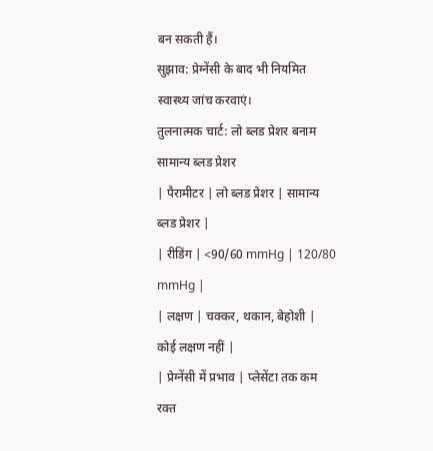बन सकती हैं।
सुझाव: प्रेग्नेंसी के बाद भी नियमित स्वास्थ्य जांच करवाएं।
तुलनात्मक चार्ट: लो ब्लड प्रेशर बनाम सामान्य ब्लड प्रेशर
| पैरामीटर | लो ब्लड प्रेशर | सामान्य ब्लड प्रेशर |
| रीडिंग | <90/60 mmHg | 120/80 mmHg |
| लक्षण | चक्कर, थकान, बेहोशी | कोई लक्षण नहीं |
| प्रेग्नेंसी में प्रभाव | प्लेसेंटा तक कम रक्त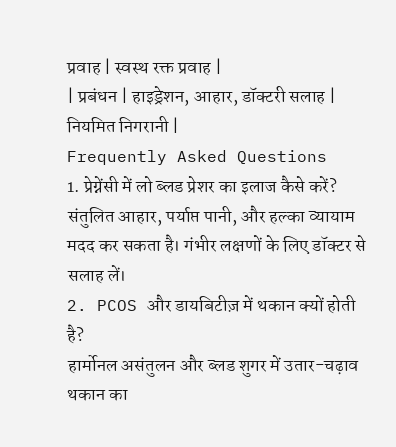प्रवाह | स्वस्थ रक्त प्रवाह |
| प्रबंधन | हाइड्रेशन, आहार, डॉक्टरी सलाह | नियमित निगरानी |
Frequently Asked Questions
1. प्रेग्नेंसी में लो ब्लड प्रेशर का इलाज कैसे करें?
संतुलित आहार, पर्याप्त पानी, और हल्का व्यायाम मदद कर सकता है। गंभीर लक्षणों के लिए डॉक्टर से सलाह लें।
2. PCOS और डायबिटीज़ में थकान क्यों होती है?
हार्मोनल असंतुलन और ब्लड शुगर में उतार-चढ़ाव थकान का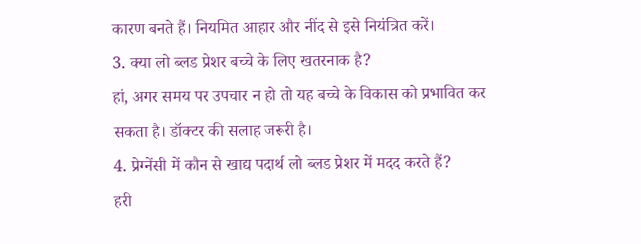कारण बनते हैं। नियमित आहार और नींद से इसे नियंत्रित करें।
3. क्या लो ब्लड प्रेशर बच्चे के लिए खतरनाक है?
हां, अगर समय पर उपचार न हो तो यह बच्चे के विकास को प्रभावित कर सकता है। डॉक्टर की सलाह जरूरी है।
4. प्रेग्नेंसी में कौन से खाद्य पदार्थ लो ब्लड प्रेशर में मदद करते हैं?
हरी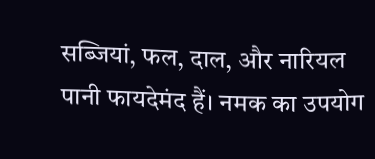सब्जियां, फल, दाल, और नारियल पानी फायदेमंद हैं। नमक का उपयोग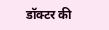डॉक्टर की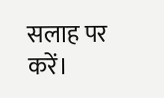सलाह पर करें।